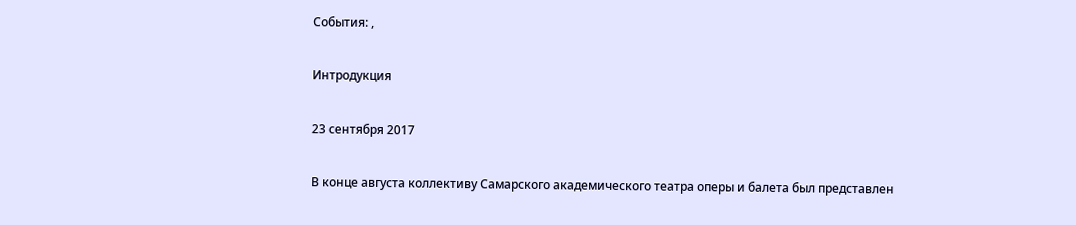События: ,

Интродукция

23 сентября 2017

В конце августа коллективу Самарского академического театра оперы и балета был представлен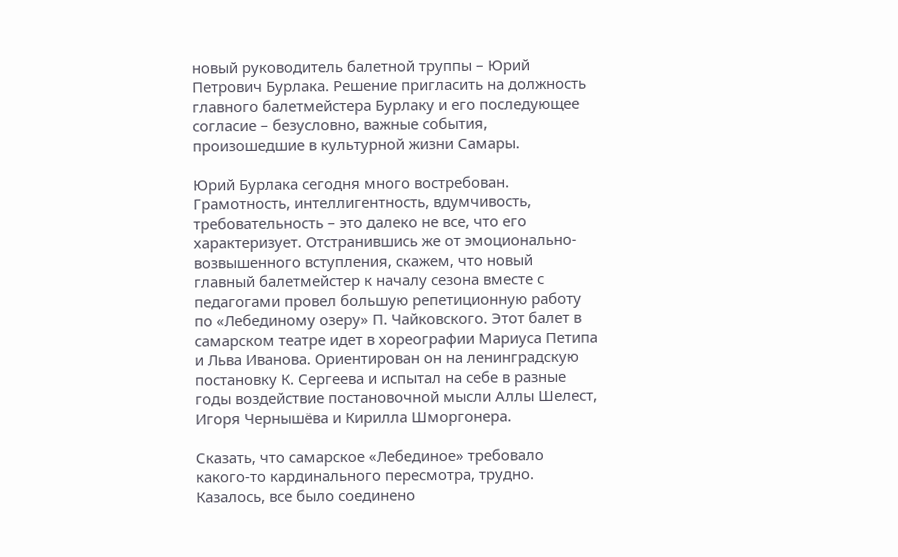новый руководитель балетной труппы – Юрий Петрович Бурлака. Решение пригласить на должность главного балетмейстера Бурлаку и его последующее согласие – безусловно, важные события, произошедшие в культурной жизни Самары.

Юрий Бурлака сегодня много востребован. Грамотность, интеллигентность, вдумчивость, требовательность – это далеко не все, что его характеризует. Отстранившись же от эмоционально-возвышенного вступления, скажем, что новый главный балетмейстер к началу сезона вместе с педагогами провел большую репетиционную работу по «Лебединому озеру» П. Чайковского. Этот балет в самарском театре идет в хореографии Мариуса Петипа и Льва Иванова. Ориентирован он на ленинградскую постановку К. Сергеева и испытал на себе в разные годы воздействие постановочной мысли Аллы Шелест, Игоря Чернышёва и Кирилла Шморгонера.

Сказать, что самарское «Лебединое» требовало какого-то кардинального пересмотра, трудно. Казалось, все было соединено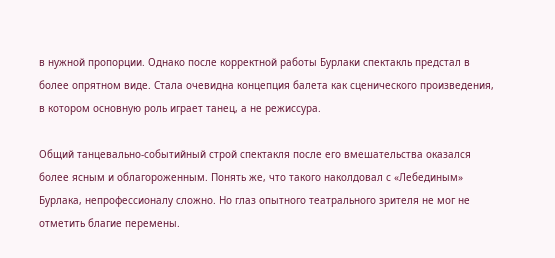в нужной пропорции. Однако после корректной работы Бурлаки спектакль предстал в более опрятном виде. Стала очевидна концепция балета как сценического произведения, в котором основную роль играет танец, а не режиссура.

Общий танцевально-событийный строй спектакля после его вмешательства оказался более ясным и облагороженным. Понять же, что такого наколдовал с «Лебединым» Бурлака, непрофессионалу сложно. Но глаз опытного театрального зрителя не мог не отметить благие перемены.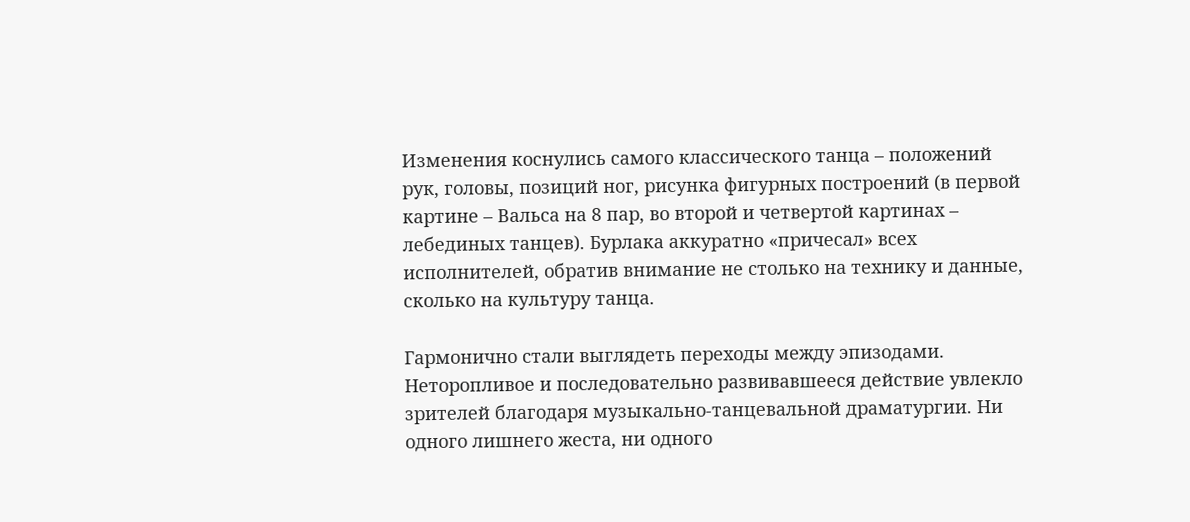Изменения коснулись самого классического танца – положений рук, головы, позиций ног, рисунка фигурных построений (в первой картине – Вальса на 8 пар, во второй и четвертой картинах – лебединых танцев). Бурлака аккуратно «причесал» всех исполнителей, обратив внимание не столько на технику и данные, сколько на культуру танца.

Гармонично стали выглядеть переходы между эпизодами. Неторопливое и последовательно развивавшееся действие увлекло зрителей благодаря музыкально-танцевальной драматургии. Ни одного лишнего жеста, ни одного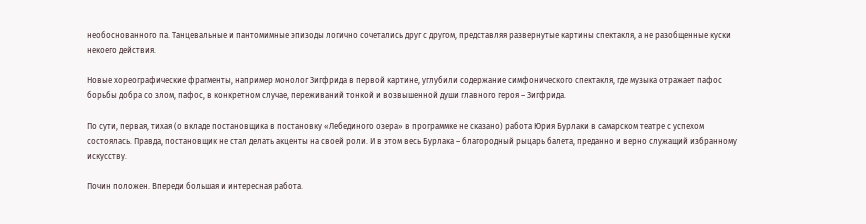необоснованного па. Танцевальные и пантомимные эпизоды логично сочетались друг с другом, представляя развернутые картины спектакля, а не разобщенные куски некоего действия.

Новые хореографические фрагменты, например монолог Зигфрида в первой картине, углубили содержание симфонического спектакля, где музыка отражает пафос борьбы добра со злом, пафос, в конкретном случае, переживаний тонкой и возвышенной души главного героя – Зигфрида.

По сути, первая, тихая (о вкладе постановщика в постановку «Лебединого озера» в программке не сказано) работа Юрия Бурлаки в самарском театре с успехом состоялась. Правда, постановщик не стал делать акценты на своей роли. И в этом весь Бурлака – благородный рыцарь балета, преданно и верно служащий избранному искусству.

Почин положен. Впереди большая и интересная работа.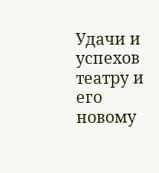Удачи и успехов театру и его новому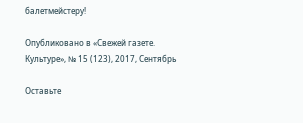балетмейстеру!

Опубликовано в «Свежей газете. Культуре», № 15 (123), 2017, Сентябрь

Оставьте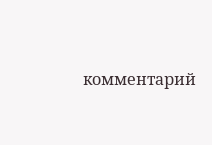комментарий